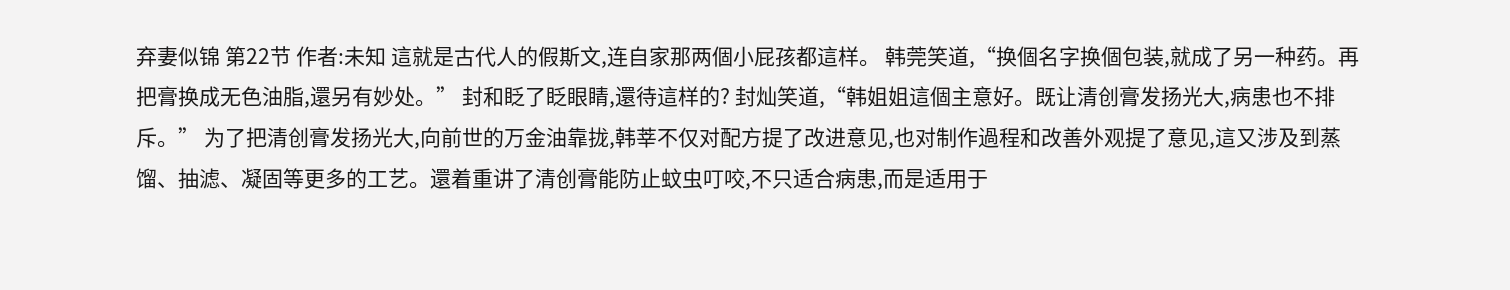弃妻似锦 第22节 作者:未知 這就是古代人的假斯文,连自家那两個小屁孩都這样。 韩莞笑道,“换個名字换個包装,就成了另一种药。再把膏换成无色油脂,還另有妙处。” 封和眨了眨眼睛,還待這样的? 封灿笑道,“韩姐姐這個主意好。既让清创膏发扬光大,病患也不排斥。” 为了把清创膏发扬光大,向前世的万金油靠拢,韩莘不仅对配方提了改进意见,也对制作過程和改善外观提了意见,這又涉及到蒸馏、抽滤、凝固等更多的工艺。還着重讲了清创膏能防止蚊虫叮咬,不只适合病患,而是适用于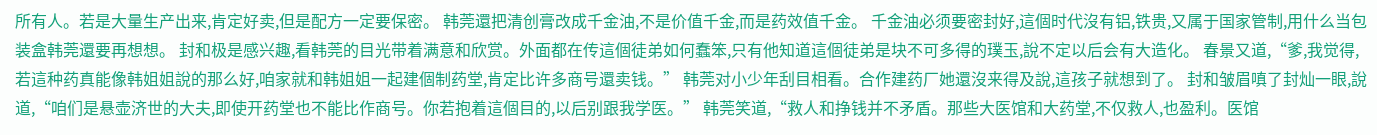所有人。若是大量生产出来,肯定好卖,但是配方一定要保密。 韩莞還把清创膏改成千金油,不是价值千金,而是药效值千金。 千金油必须要密封好,這個时代沒有铝,铁贵,又属于国家管制,用什么当包装盒韩莞還要再想想。 封和极是感兴趣,看韩莞的目光带着满意和欣赏。外面都在传這個徒弟如何蠢笨,只有他知道這個徒弟是块不可多得的璞玉,說不定以后会有大造化。 春景又道,“爹,我觉得,若這种药真能像韩姐姐說的那么好,咱家就和韩姐姐一起建個制药堂,肯定比许多商号還卖钱。” 韩莞对小少年刮目相看。合作建药厂她還沒来得及說,這孩子就想到了。 封和皱眉嗔了封灿一眼,說道,“咱们是悬壶济世的大夫,即使开药堂也不能比作商号。你若抱着這個目的,以后别跟我学医。” 韩莞笑道,“救人和挣钱并不矛盾。那些大医馆和大药堂,不仅救人,也盈利。医馆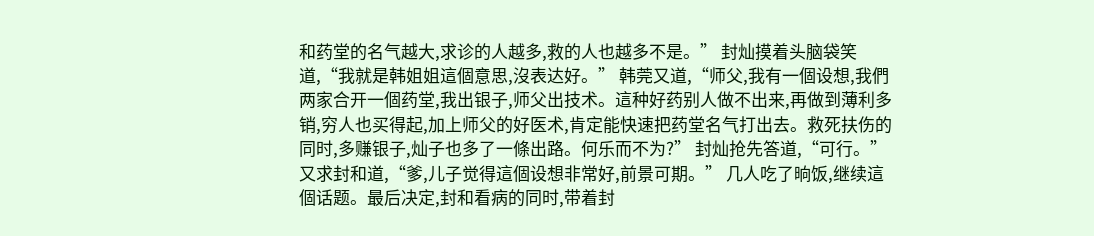和药堂的名气越大,求诊的人越多,救的人也越多不是。” 封灿摸着头脑袋笑道,“我就是韩姐姐這個意思,沒表达好。” 韩莞又道,“师父,我有一個设想,我們两家合开一個药堂,我出银子,师父出技术。這种好药别人做不出来,再做到薄利多销,穷人也买得起,加上师父的好医术,肯定能快速把药堂名气打出去。救死扶伤的同时,多赚银子,灿子也多了一條出路。何乐而不为?” 封灿抢先答道,“可行。”又求封和道,“爹,儿子觉得這個设想非常好,前景可期。” 几人吃了晌饭,继续這個话题。最后决定,封和看病的同时,带着封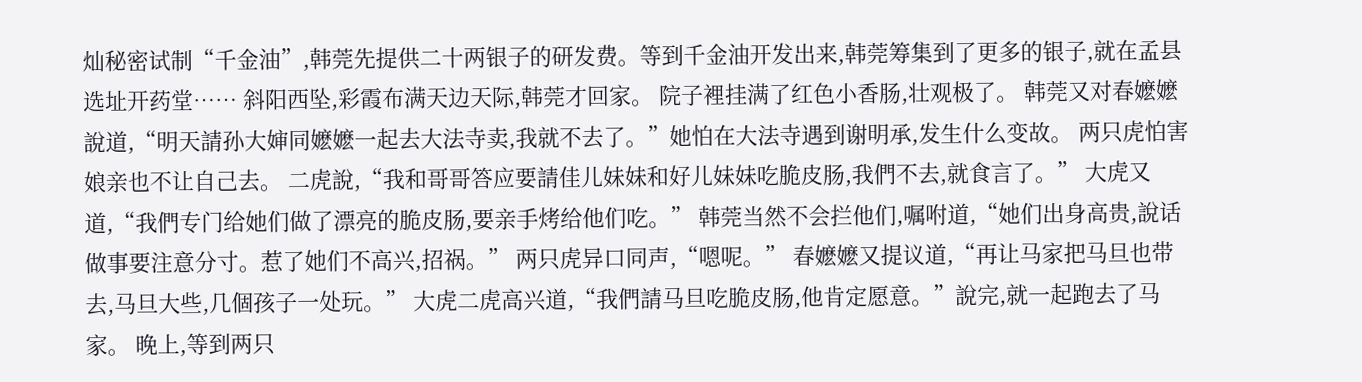灿秘密试制“千金油”,韩莞先提供二十两银子的研发费。等到千金油开发出来,韩莞筹集到了更多的银子,就在孟县选址开药堂…… 斜阳西坠,彩霞布满天边天际,韩莞才回家。 院子裡挂满了红色小香肠,壮观极了。 韩莞又对春嬷嬷說道,“明天請孙大婶同嬷嬷一起去大法寺卖,我就不去了。”她怕在大法寺遇到谢明承,发生什么变故。 两只虎怕害娘亲也不让自己去。 二虎說,“我和哥哥答应要請佳儿妹妹和好儿妹妹吃脆皮肠,我們不去,就食言了。” 大虎又道,“我們专门给她们做了漂亮的脆皮肠,要亲手烤给他们吃。” 韩莞当然不会拦他们,嘱咐道,“她们出身高贵,說话做事要注意分寸。惹了她们不高兴,招祸。” 两只虎异口同声,“嗯呢。” 春嬷嬷又提议道,“再让马家把马旦也带去,马旦大些,几個孩子一处玩。” 大虎二虎高兴道,“我們請马旦吃脆皮肠,他肯定愿意。”說完,就一起跑去了马家。 晚上,等到两只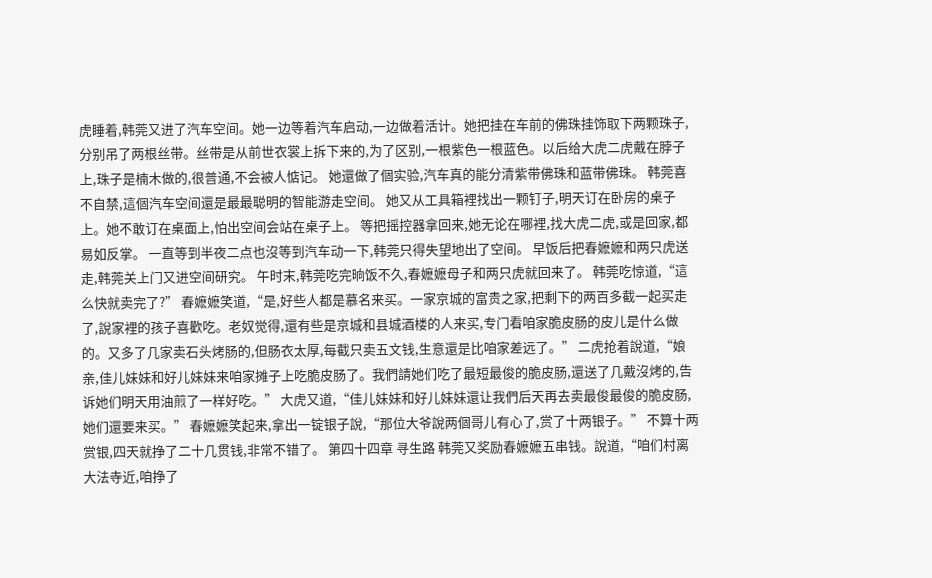虎睡着,韩莞又进了汽车空间。她一边等着汽车启动,一边做着活计。她把挂在车前的佛珠挂饰取下两颗珠子,分别吊了两根丝带。丝带是从前世衣裳上拆下来的,为了区别,一根紫色一根蓝色。以后给大虎二虎戴在脖子上,珠子是楠木做的,很普通,不会被人惦记。 她還做了個实验,汽车真的能分清紫带佛珠和蓝带佛珠。 韩莞喜不自禁,這個汽车空间還是最最聪明的智能游走空间。 她又从工具箱裡找出一颗钉子,明天订在卧房的桌子上。她不敢订在桌面上,怕出空间会站在桌子上。 等把摇控器拿回来,她无论在哪裡,找大虎二虎,或是回家,都易如反掌。 一直等到半夜二点也沒等到汽车动一下,韩莞只得失望地出了空间。 早饭后把春嬷嬷和两只虎送走,韩莞关上门又进空间研究。 午时末,韩莞吃完晌饭不久,春嬷嬷母子和两只虎就回来了。 韩莞吃惊道,“這么快就卖完了?” 春嬷嬷笑道,“是,好些人都是慕名来买。一家京城的富贵之家,把剩下的两百多截一起买走了,說家裡的孩子喜歡吃。老奴觉得,還有些是京城和县城酒楼的人来买,专门看咱家脆皮肠的皮儿是什么做的。又多了几家卖石头烤肠的,但肠衣太厚,每截只卖五文钱,生意還是比咱家差远了。” 二虎抢着說道,“娘亲,佳儿妹妹和好儿妹妹来咱家摊子上吃脆皮肠了。我們請她们吃了最短最俊的脆皮肠,還送了几戴沒烤的,告诉她们明天用油煎了一样好吃。” 大虎又道,“佳儿妹妹和好儿妹妹還让我們后天再去卖最俊最俊的脆皮肠,她们還要来买。” 春嬷嬷笑起来,拿出一锭银子說,“那位大爷說两個哥儿有心了,赏了十两银子。” 不算十两赏银,四天就挣了二十几贯钱,非常不错了。 第四十四章 寻生路 韩莞又奖励春嬷嬷五串钱。說道,“咱们村离大法寺近,咱挣了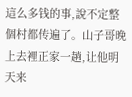這么多钱的事,說不定整個村都传遍了。山子哥晚上去裡正家一趟,让他明天来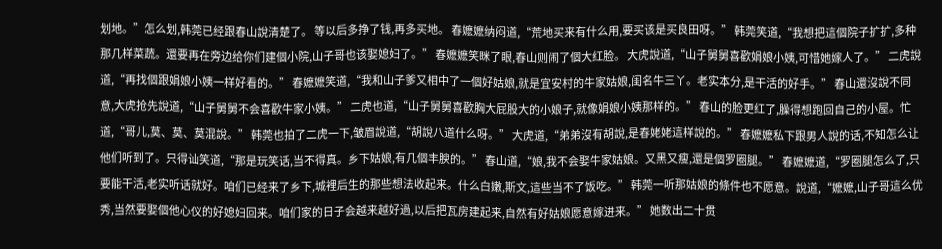划地。”怎么划,韩莞已经跟春山說清楚了。 等以后多挣了钱,再多买地。 春嬷嬷纳闷道,“荒地买来有什么用,要买该是买良田呀。” 韩莞笑道,“我想把這個院子扩扩,多种那几样菜蔬。還要再在旁边给你们建個小院,山子哥也该娶媳妇了。” 春嬷嬷笑眯了眼,春山则闹了個大红脸。 大虎說道,“山子舅舅喜歡娟娘小姨,可惜她嫁人了。” 二虎說道,“再找個跟娟娘小姨一样好看的。” 春嬷嬷笑道,“我和山子爹又相中了一個好姑娘,就是宜安村的牛家姑娘,闺名牛三丫。老实本分,是干活的好手。” 春山還沒說不同意,大虎抢先說道,“山子舅舅不会喜歡牛家小姨。” 二虎也道,“山子舅舅喜歡胸大屁股大的小娘子,就像娟娘小姨那样的。” 春山的脸更红了,臊得想跑回自己的小屋。忙道,“哥儿,莫、莫、莫混說。” 韩莞也拍了二虎一下,皱眉說道,“胡說八道什么呀。” 大虎道,“弟弟沒有胡說,是春姥姥這样說的。” 春嬷嬷私下跟男人說的话,不知怎么让他们听到了。只得讪笑道,“那是玩笑话,当不得真。乡下姑娘,有几個丰腴的。” 春山道,“娘,我不会娶牛家姑娘。又黑又瘦,還是個罗圈腿。” 春嬷嬷道,“罗圈腿怎么了,只要能干活,老实听话就好。咱们已经来了乡下,城裡后生的那些想法收起来。什么白嫩,斯文,這些当不了饭吃。” 韩莞一听那姑娘的條件也不愿意。說道,“嬷嬷,山子哥這么优秀,当然要娶個他心仪的好媳妇回来。咱们家的日子会越来越好過,以后把瓦房建起来,自然有好姑娘愿意嫁进来。” 她数出二十贯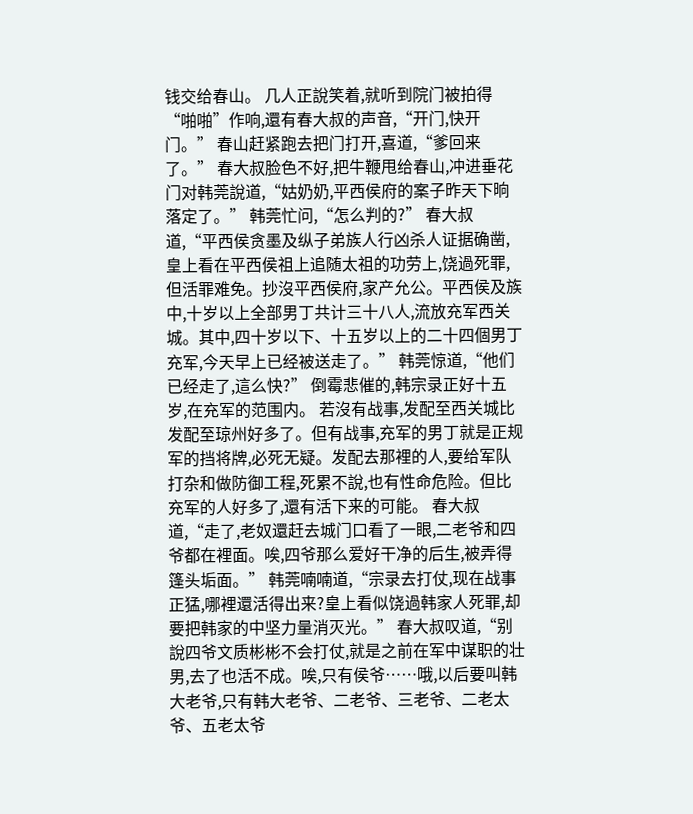钱交给春山。 几人正說笑着,就听到院门被拍得“啪啪”作响,還有春大叔的声音,“开门,快开门。” 春山赶紧跑去把门打开,喜道,“爹回来了。” 春大叔脸色不好,把牛鞭甩给春山,冲进垂花门对韩莞說道,“姑奶奶,平西侯府的案子昨天下晌落定了。” 韩莞忙问,“怎么判的?” 春大叔道,“平西侯贪墨及纵子弟族人行凶杀人证据确凿,皇上看在平西侯祖上追随太祖的功劳上,饶過死罪,但活罪难免。抄沒平西侯府,家产允公。平西侯及族中,十岁以上全部男丁共计三十八人,流放充军西关城。其中,四十岁以下、十五岁以上的二十四個男丁充军,今天早上已经被送走了。” 韩莞惊道,“他们已经走了,這么快?” 倒霉悲催的,韩宗录正好十五岁,在充军的范围内。 若沒有战事,发配至西关城比发配至琼州好多了。但有战事,充军的男丁就是正规军的挡将牌,必死无疑。发配去那裡的人,要给军队打杂和做防御工程,死累不說,也有性命危险。但比充军的人好多了,還有活下来的可能。 春大叔道,“走了,老奴還赶去城门口看了一眼,二老爷和四爷都在裡面。唉,四爷那么爱好干净的后生,被弄得篷头垢面。” 韩莞喃喃道,“宗录去打仗,现在战事正猛,哪裡還活得出来?皇上看似饶過韩家人死罪,却要把韩家的中坚力量消灭光。” 春大叔叹道,“别說四爷文质彬彬不会打仗,就是之前在军中谋职的壮男,去了也活不成。唉,只有侯爷……哦,以后要叫韩大老爷,只有韩大老爷、二老爷、三老爷、二老太爷、五老太爷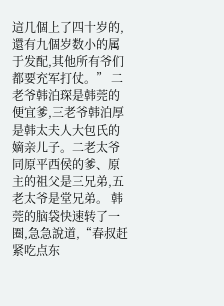這几個上了四十岁的,還有九個岁数小的属于发配,其他所有爷们都要充军打仗。” 二老爷韩泊琛是韩莞的便宜爹,三老爷韩泊厚是韩太夫人大包氏的嫡亲儿子。二老太爷同原平西侯的爹、原主的祖父是三兄弟,五老太爷是堂兄弟。 韩莞的脑袋快速转了一圈,急急說道,“春叔赶紧吃点东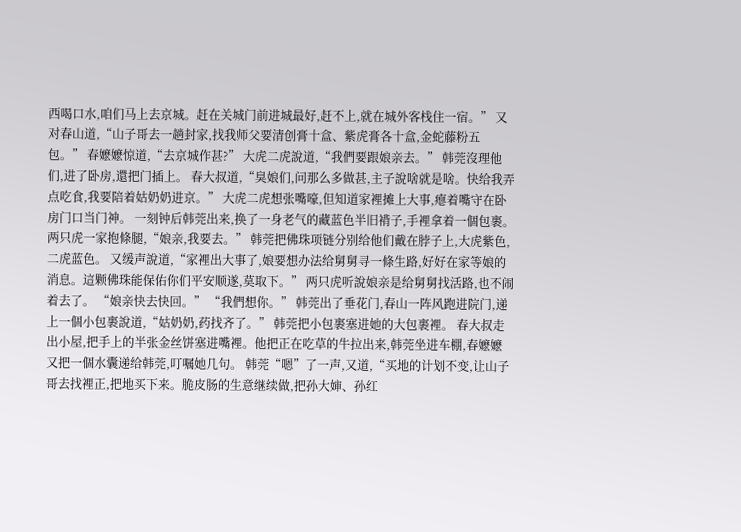西喝口水,咱们马上去京城。赶在关城门前进城最好,赶不上,就在城外客栈住一宿。” 又对春山道,“山子哥去一趟封家,找我师父要清创膏十盒、紫虎膏各十盒,金蛇藤粉五包。” 春嬷嬷惊道,“去京城作甚?” 大虎二虎說道,“我們要跟娘亲去。” 韩莞沒理他们,进了卧房,還把门插上。 春大叔道,“臭娘们,问那么多做甚,主子說啥就是啥。快给我弄点吃食,我要陪着姑奶奶进京。” 大虎二虎想张嘴嚎,但知道家裡摊上大事,瘪着嘴守在卧房门口当门神。 一刻钟后韩莞出来,换了一身老气的藏蓝色半旧褙子,手裡拿着一個包裹。 两只虎一家抱條腿,“娘亲,我要去。” 韩莞把佛珠项链分别给他们戴在脖子上,大虎紫色,二虎蓝色。 又缓声說道,“家裡出大事了,娘要想办法给舅舅寻一條生路,好好在家等娘的消息。這颗佛珠能保佑你们平安顺遂,莫取下。” 两只虎听說娘亲是给舅舅找活路,也不闹着去了。 “娘亲快去快回。” “我們想你。” 韩莞出了垂花门,春山一阵风跑进院门,递上一個小包裹說道,“姑奶奶,药找齐了。” 韩莞把小包裹塞进她的大包裹裡。 春大叔走出小屋,把手上的半张金丝饼塞进嘴裡。他把正在吃草的牛拉出来,韩莞坐进车棚,春嬷嬷又把一個水囊递给韩莞,叮嘱她几句。 韩莞“嗯”了一声,又道,“买地的计划不变,让山子哥去找裡正,把地买下来。脆皮肠的生意继续做,把孙大婶、孙红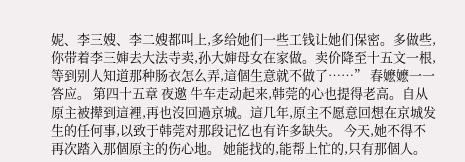妮、李三嫂、李二嫂都叫上,多给她们一些工钱让她们保密。多做些,你带着李三婶去大法寺卖,孙大婶母女在家做。卖价降至十五文一根,等到别人知道那种肠衣怎么弄,這個生意就不做了……” 春嬷嬷一一答应。 第四十五章 夜邀 牛车走动起来,韩莞的心也提得老高。自从原主被撵到這裡,再也沒回過京城。這几年,原主不愿意回想在京城发生的任何事,以致于韩莞对那段记忆也有许多缺失。 今天,她不得不再次踏入那個原主的伤心地。 她能找的,能帮上忙的,只有那個人。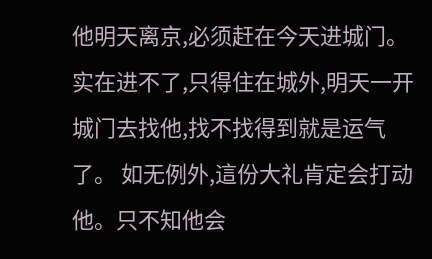他明天离京,必须赶在今天进城门。实在进不了,只得住在城外,明天一开城门去找他,找不找得到就是运气了。 如无例外,這份大礼肯定会打动他。只不知他会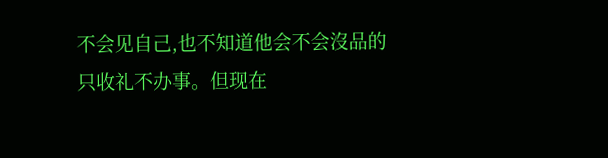不会见自己,也不知道他会不会沒品的只收礼不办事。但现在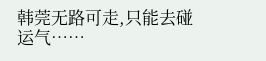韩莞无路可走,只能去碰运气……